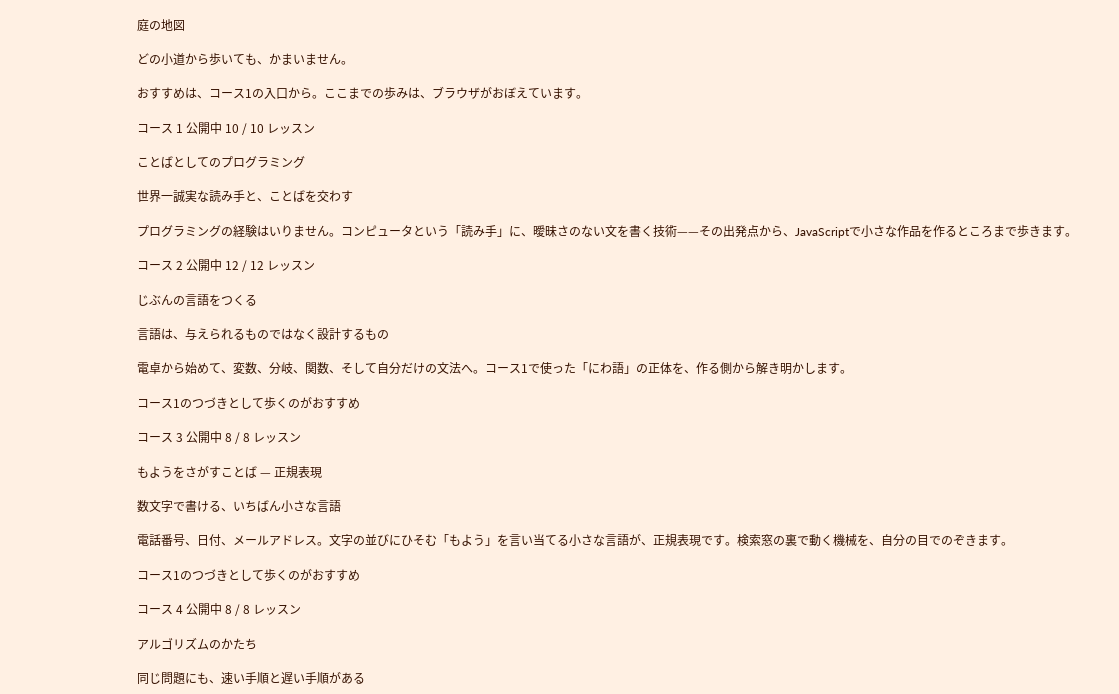庭の地図

どの小道から歩いても、かまいません。

おすすめは、コース1の入口から。ここまでの歩みは、ブラウザがおぼえています。

コース 1 公開中 10 / 10 レッスン

ことばとしてのプログラミング

世界一誠実な読み手と、ことばを交わす

プログラミングの経験はいりません。コンピュータという「読み手」に、曖昧さのない文を書く技術——その出発点から、JavaScriptで小さな作品を作るところまで歩きます。

コース 2 公開中 12 / 12 レッスン

じぶんの言語をつくる

言語は、与えられるものではなく設計するもの

電卓から始めて、変数、分岐、関数、そして自分だけの文法へ。コース1で使った「にわ語」の正体を、作る側から解き明かします。

コース1のつづきとして歩くのがおすすめ

コース 3 公開中 8 / 8 レッスン

もようをさがすことば — 正規表現

数文字で書ける、いちばん小さな言語

電話番号、日付、メールアドレス。文字の並びにひそむ「もよう」を言い当てる小さな言語が、正規表現です。検索窓の裏で動く機械を、自分の目でのぞきます。

コース1のつづきとして歩くのがおすすめ

コース 4 公開中 8 / 8 レッスン

アルゴリズムのかたち

同じ問題にも、速い手順と遅い手順がある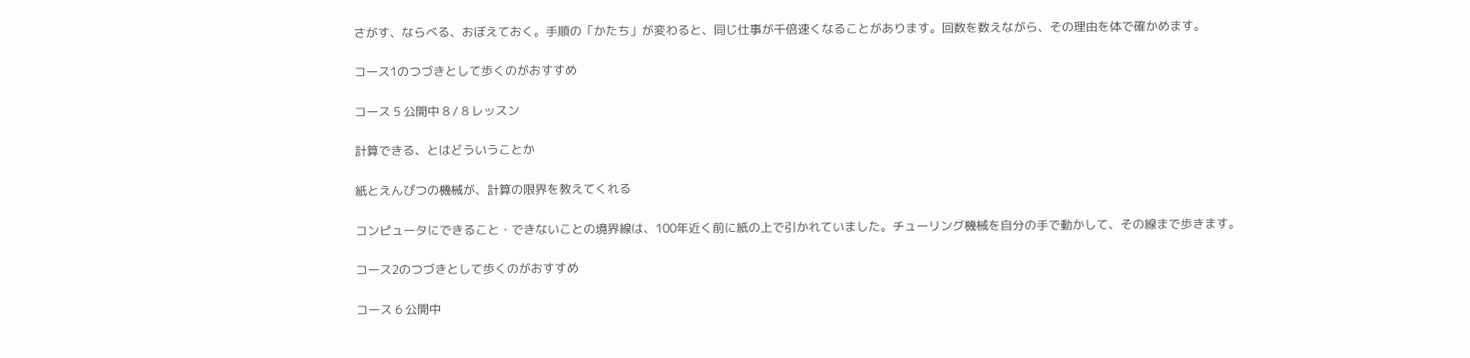さがす、ならべる、おぼえておく。手順の「かたち」が変わると、同じ仕事が千倍速くなることがあります。回数を数えながら、その理由を体で確かめます。

コース1のつづきとして歩くのがおすすめ

コース 5 公開中 8 / 8 レッスン

計算できる、とはどういうことか

紙とえんぴつの機械が、計算の限界を教えてくれる

コンピュータにできること・できないことの境界線は、100年近く前に紙の上で引かれていました。チューリング機械を自分の手で動かして、その線まで歩きます。

コース2のつづきとして歩くのがおすすめ

コース 6 公開中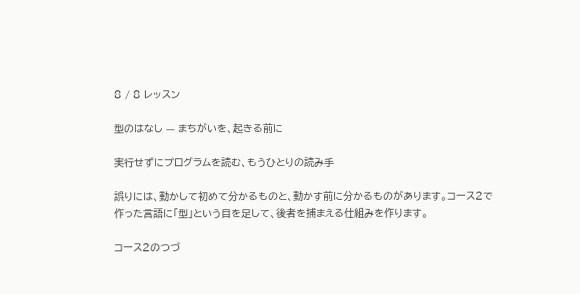8 / 8 レッスン

型のはなし — まちがいを、起きる前に

実行せずにプログラムを読む、もうひとりの読み手

誤りには、動かして初めて分かるものと、動かす前に分かるものがあります。コース2で作った言語に「型」という目を足して、後者を捕まえる仕組みを作ります。

コース2のつづ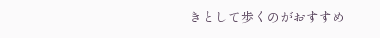きとして歩くのがおすすめ